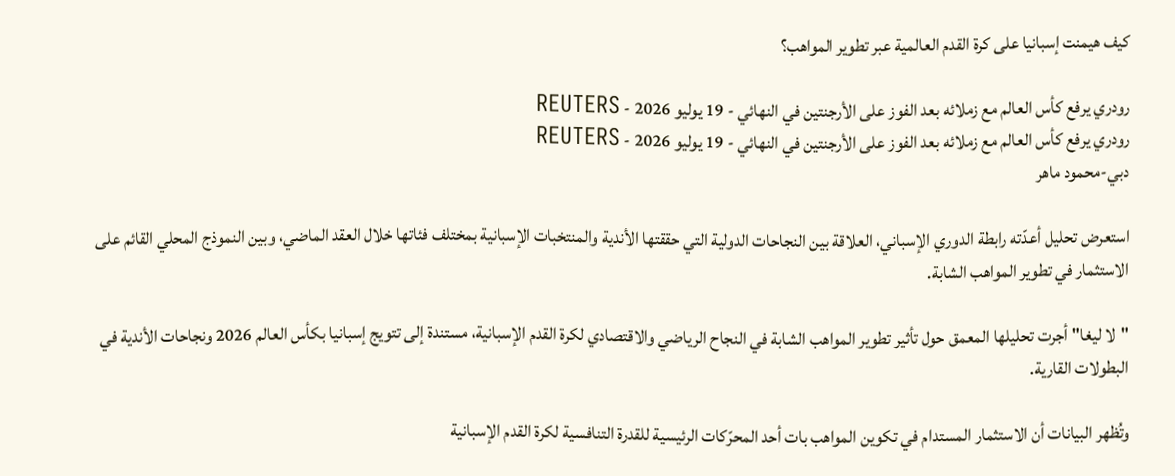كيف هيمنت إسبانيا على كرة القدم العالمية عبر تطوير المواهب؟

رودري يرفع كأس العالم مع زملائه بعد الفوز على الأرجنتين في النهائي - 19 يوليو 2026 - REUTERS
رودري يرفع كأس العالم مع زملائه بعد الفوز على الأرجنتين في النهائي - 19 يوليو 2026 - REUTERS
دبي-محمود ماهر

استعرض تحليل أعدّته رابطة الدوري الإسباني، العلاقة بين النجاحات الدولية التي حققتها الأندية والمنتخبات الإسبانية بمختلف فئاتها خلال العقد الماضي، وبين النموذج المحلي القائم على الاستثمار في تطوير المواهب الشابة.

"لا ليغا" أجرت تحليلها المعمق حول تأثير تطوير المواهب الشابة في النجاح الرياضي والاقتصادي لكرة القدم الإسبانية، مستندة إلى تتويج إسبانيا بكأس العالم 2026 ونجاحات الأندية في البطولات القارية.

وتُظهر البيانات أن الاستثمار المستدام في تكوين المواهب بات أحد المحرّكات الرئيسية للقدرة التنافسية لكرة القدم الإسبانية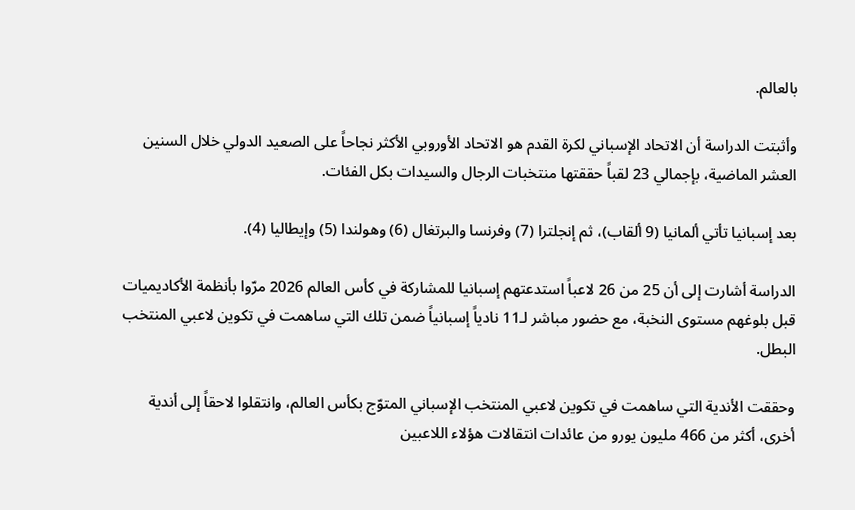بالعالم.

وأثبتت الدراسة أن الاتحاد الإسباني لكرة القدم هو الاتحاد الأوروبي الأكثر نجاحاً على الصعيد الدولي خلال السنين العشر الماضية، بإجمالي 23 لقباً حققتها منتخبات الرجال والسيدات بكل الفئات.

بعد إسبانيا تأتي ألمانيا (9 ألقاب)، ثم إنجلترا (7) وفرنسا والبرتغال (6) وهولندا (5) وإيطاليا (4).

الدراسة أشارت إلى أن 25 من 26 لاعباً استدعتهم إسبانيا للمشاركة في كأس العالم 2026 مرّوا بأنظمة الأكاديميات قبل بلوغهم مستوى النخبة، مع حضور مباشر لـ11 نادياً إسبانياً ضمن تلك التي ساهمت في تكوين لاعبي المنتخب البطل.

وحققت الأندية التي ساهمت في تكوين لاعبي المنتخب الإسباني المتوّج بكأس العالم، وانتقلوا لاحقاً إلى أندية أخرى، أكثر من 466 مليون يورو من عائدات انتقالات هؤلاء اللاعبين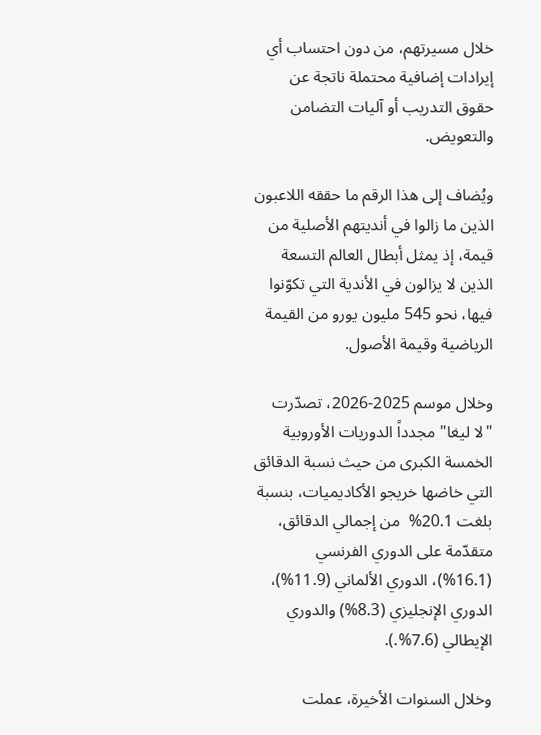خلال مسيرتهم، من دون احتساب أي إيرادات إضافية محتملة ناتجة عن حقوق التدريب أو آليات التضامن والتعويض.

ويُضاف إلى هذا الرقم ما حققه اللاعبون الذين ما زالوا في أنديتهم الأصلية من قيمة، إذ يمثل أبطال العالم التسعة الذين لا يزالون في الأندية التي تكوّنوا فيها، نحو 545 مليون يورو من القيمة الرياضية وقيمة الأصول.

وخلال موسم 2025-2026، تصدّرت "لا ليغا" مجدداً الدوريات الأوروبية الخمسة الكبرى من حيث نسبة الدقائق التي خاضها خريجو الأكاديميات، بنسبة بلغت 20.1%  من إجمالي الدقائق، متقدّمة على الدوري الفرنسي (16.1%)، الدوري الألماني (11.9%)، الدوري الإنجليزي (8.3%) والدوري الإيطالي (7.6%.).

وخلال السنوات الأخيرة، عملت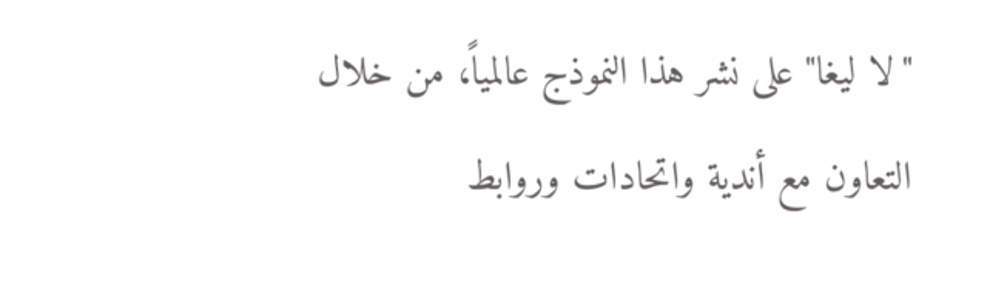"لا ليغا" على نشر هذا النموذج عالمياً، من خلال التعاون مع أندية واتحادات وروابط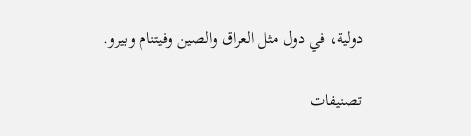دولية، في دول مثل العراق والصين وفيتنام وبيرو.

تصنيفات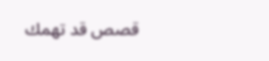قصص قد تهمك